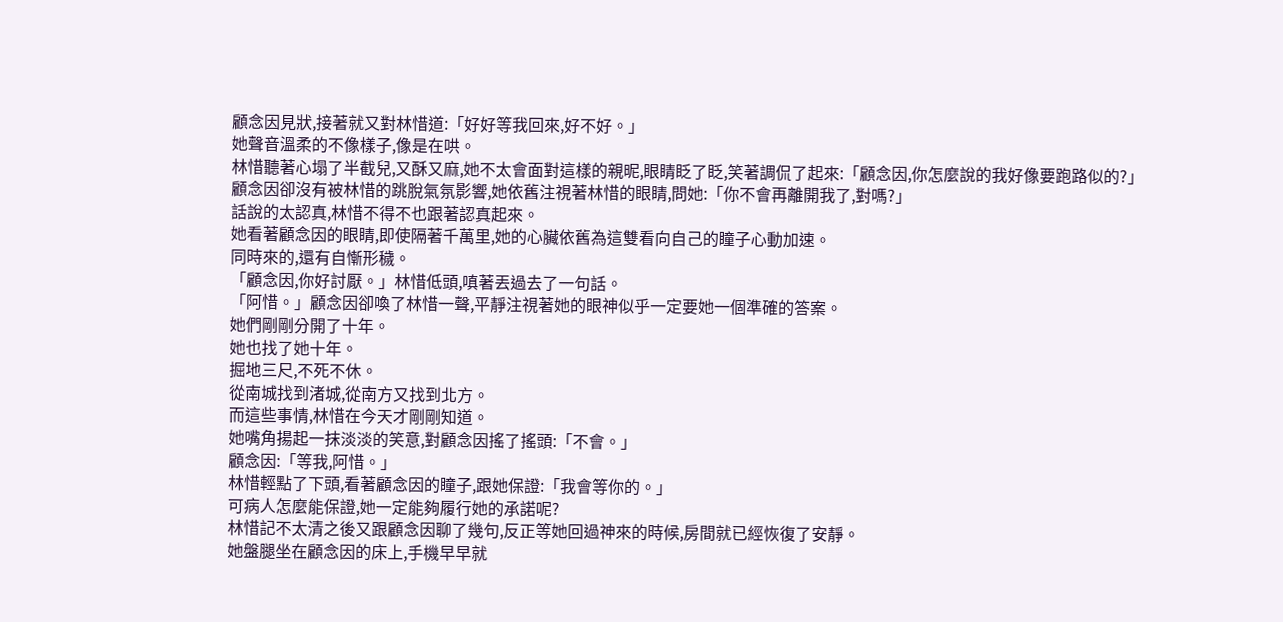顧念因見狀,接著就又對林惜道:「好好等我回來,好不好。」
她聲音溫柔的不像樣子,像是在哄。
林惜聽著心塌了半截兒,又酥又麻,她不太會面對這樣的親昵,眼睛眨了眨,笑著調侃了起來:「顧念因,你怎麼說的我好像要跑路似的?」
顧念因卻沒有被林惜的跳脫氣氛影響,她依舊注視著林惜的眼睛,問她:「你不會再離開我了,對嗎?」
話說的太認真,林惜不得不也跟著認真起來。
她看著顧念因的眼睛,即使隔著千萬里,她的心臟依舊為這雙看向自己的瞳子心動加速。
同時來的,還有自慚形穢。
「顧念因,你好討厭。」林惜低頭,嗔著丟過去了一句話。
「阿惜。」顧念因卻喚了林惜一聲,平靜注視著她的眼神似乎一定要她一個準確的答案。
她們剛剛分開了十年。
她也找了她十年。
掘地三尺,不死不休。
從南城找到渚城,從南方又找到北方。
而這些事情,林惜在今天才剛剛知道。
她嘴角揚起一抹淡淡的笑意,對顧念因搖了搖頭:「不會。」
顧念因:「等我,阿惜。」
林惜輕點了下頭,看著顧念因的瞳子,跟她保證:「我會等你的。」
可病人怎麼能保證,她一定能夠履行她的承諾呢?
林惜記不太清之後又跟顧念因聊了幾句,反正等她回過神來的時候,房間就已經恢復了安靜。
她盤腿坐在顧念因的床上,手機早早就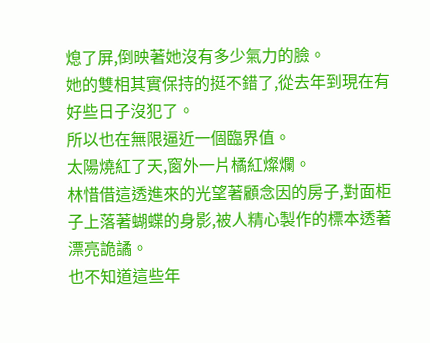熄了屏,倒映著她沒有多少氣力的臉。
她的雙相其實保持的挺不錯了,從去年到現在有好些日子沒犯了。
所以也在無限逼近一個臨界值。
太陽燒紅了天,窗外一片橘紅燦爛。
林惜借這透進來的光望著顧念因的房子,對面柜子上落著蝴蝶的身影,被人精心製作的標本透著漂亮詭譎。
也不知道這些年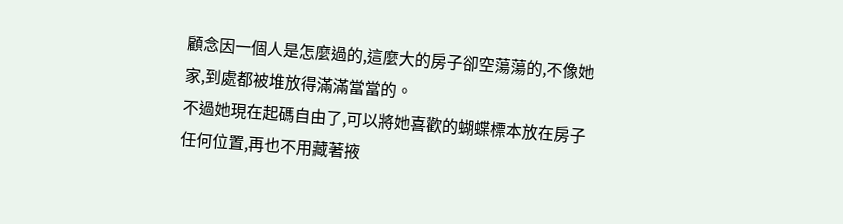顧念因一個人是怎麼過的,這麼大的房子卻空蕩蕩的,不像她家,到處都被堆放得滿滿當當的。
不過她現在起碼自由了,可以將她喜歡的蝴蝶標本放在房子任何位置,再也不用藏著掖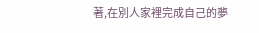著,在別人家裡完成自己的夢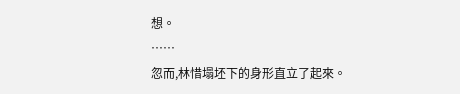想。
……
忽而,林惜塌坯下的身形直立了起來。